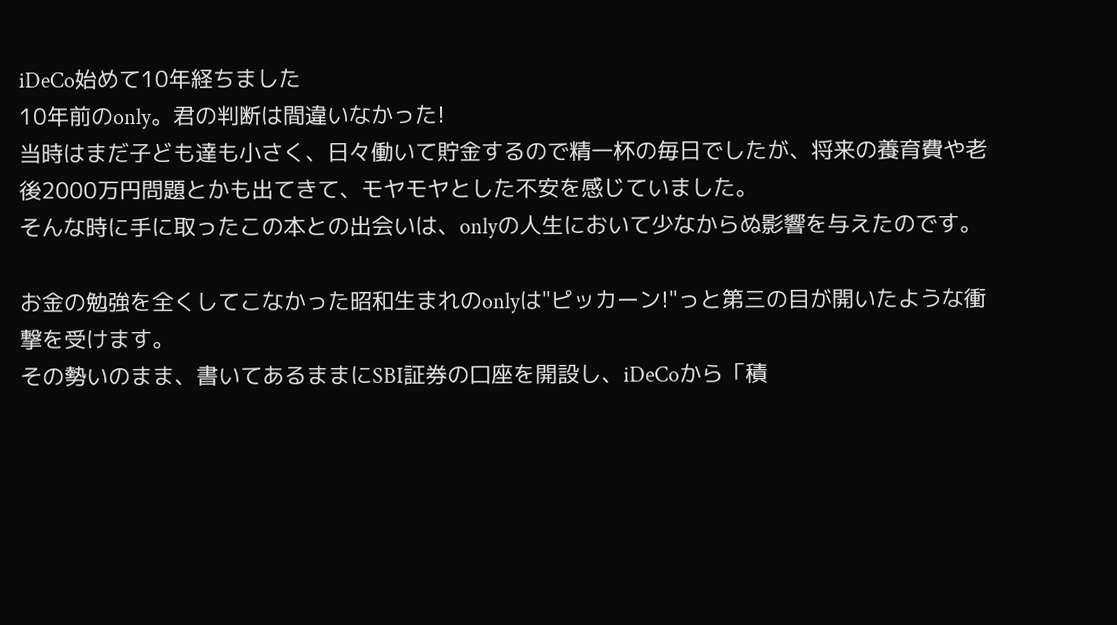iDeCo始めて10年経ちました
10年前のonly。君の判断は間違いなかった!
当時はまだ子ども達も小さく、日々働いて貯金するので精一杯の毎日でしたが、将来の養育費や老後2000万円問題とかも出てきて、モヤモヤとした不安を感じていました。
そんな時に手に取ったこの本との出会いは、onlyの人生において少なからぬ影響を与えたのです。

お金の勉強を全くしてこなかった昭和生まれのonlyは"ピッカーン!"っと第三の目が開いたような衝撃を受けます。
その勢いのまま、書いてあるままにSBI証券の口座を開設し、iDeCoから「積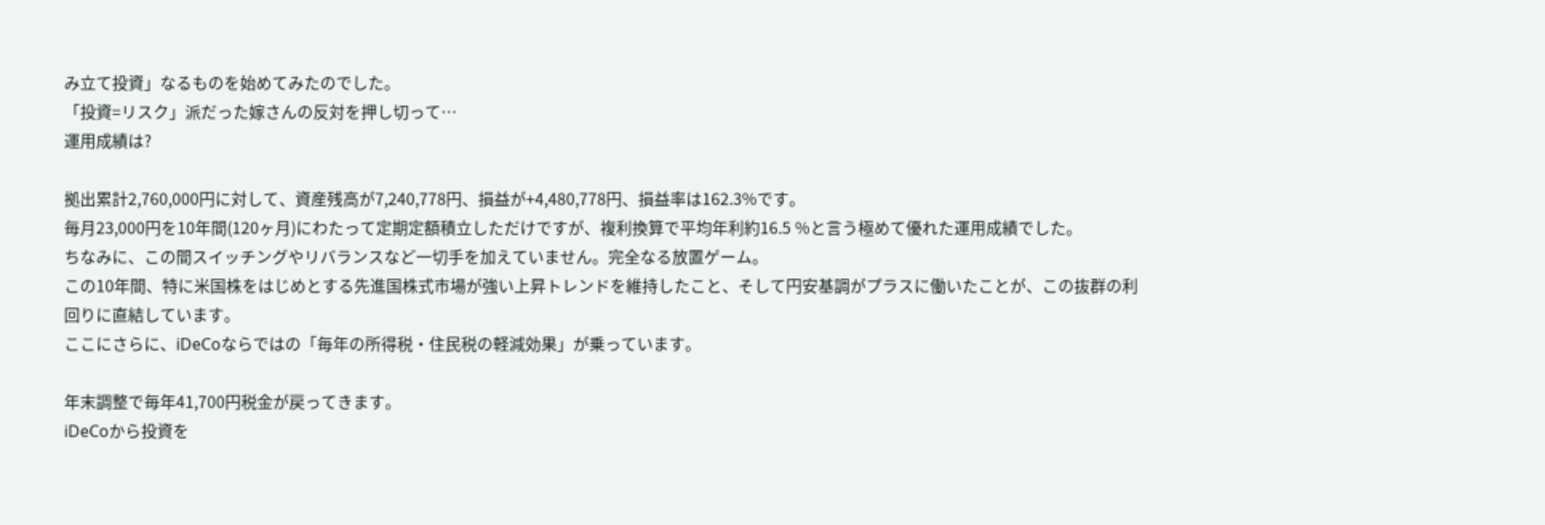み立て投資」なるものを始めてみたのでした。
「投資=リスク」派だった嫁さんの反対を押し切って…
運用成績は?

拠出累計2,760,000円に対して、資産残高が7,240,778円、損益が+4,480,778円、損益率は162.3%です。
毎月23,000円を10年間(120ヶ月)にわたって定期定額積立しただけですが、複利換算で平均年利約16.5 %と言う極めて優れた運用成績でした。
ちなみに、この間スイッチングやリバランスなど一切手を加えていません。完全なる放置ゲーム。
この10年間、特に米国株をはじめとする先進国株式市場が強い上昇トレンドを維持したこと、そして円安基調がプラスに働いたことが、この抜群の利回りに直結しています。
ここにさらに、iDeCoならではの「毎年の所得税・住民税の軽減効果」が乗っています。

年末調整で毎年41,700円税金が戻ってきます。
iDeCoから投資を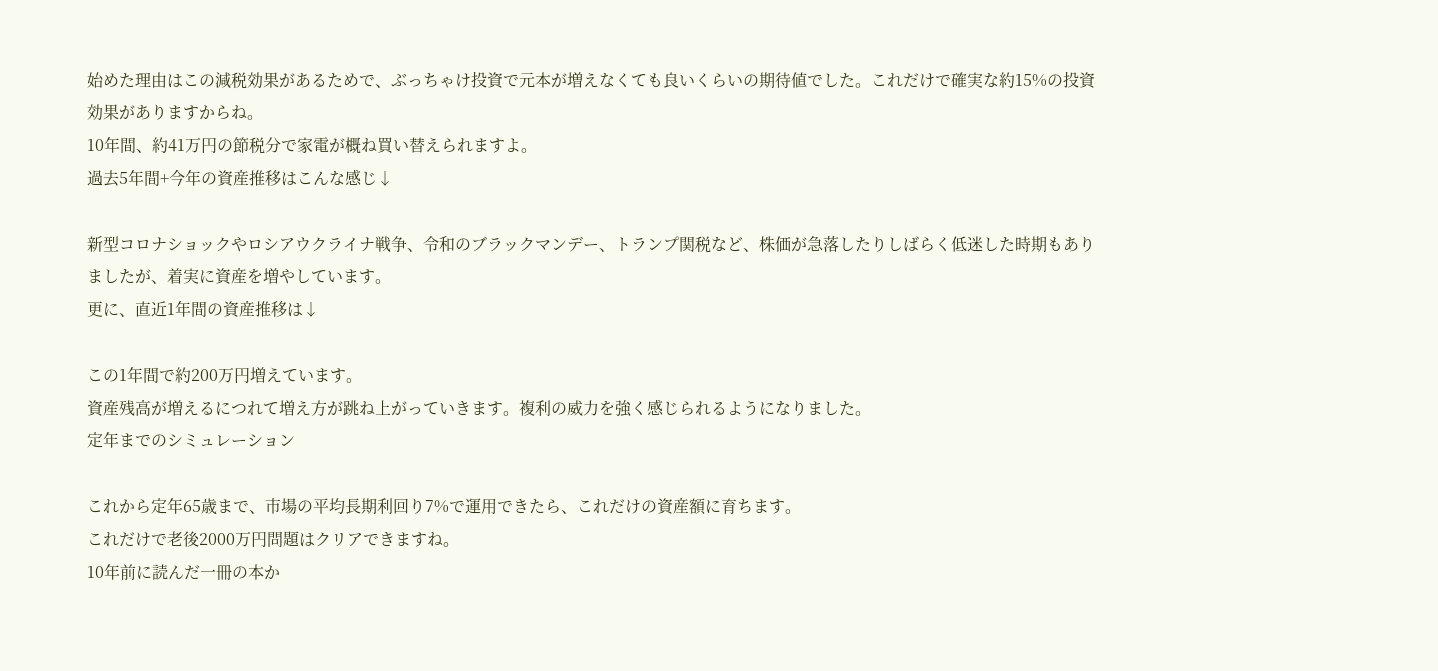始めた理由はこの減税効果があるためで、ぶっちゃけ投資で元本が増えなくても良いくらいの期待値でした。これだけで確実な約15%の投資効果がありますからね。
10年間、約41万円の節税分で家電が概ね買い替えられますよ。
過去5年間+今年の資産推移はこんな感じ↓

新型コロナショックやロシアウクライナ戦争、令和のブラックマンデー、トランプ関税など、株価が急落したりしばらく低迷した時期もありましたが、着実に資産を増やしています。
更に、直近1年間の資産推移は↓

この1年間で約200万円増えています。
資産残高が増えるにつれて増え方が跳ね上がっていきます。複利の威力を強く感じられるようになりました。
定年までのシミュレーション

これから定年65歳まで、市場の平均長期利回り7%で運用できたら、これだけの資産額に育ちます。
これだけで老後2000万円問題はクリアできますね。
10年前に読んだ一冊の本か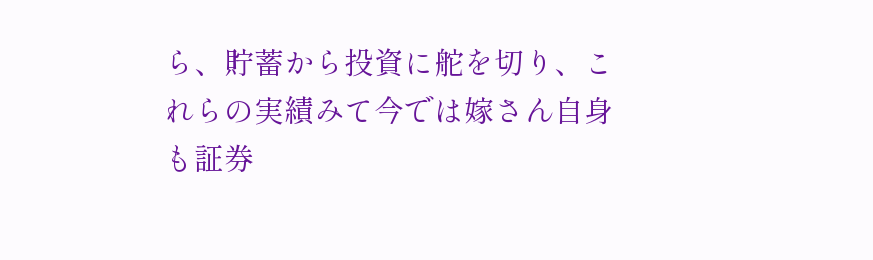ら、貯蓄から投資に舵を切り、これらの実績みて今では嫁さん自身も証券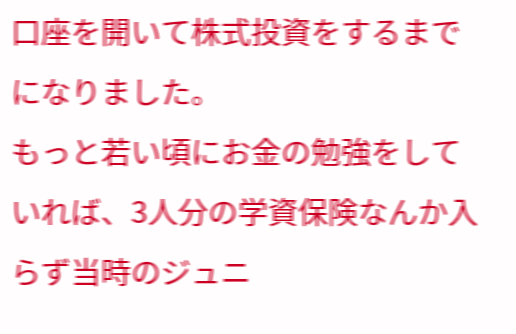口座を開いて株式投資をするまでになりました。
もっと若い頃にお金の勉強をしていれば、3人分の学資保険なんか入らず当時のジュニ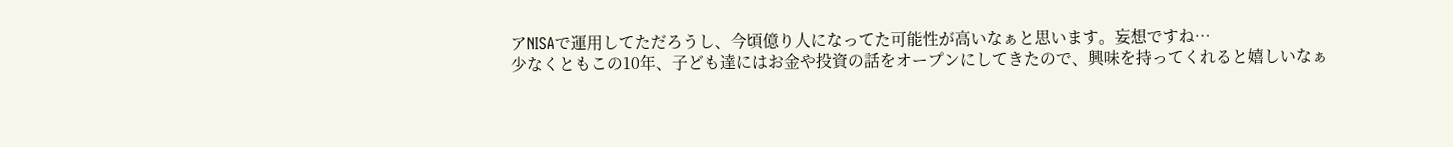アNISAで運用してただろうし、今頃億り人になってた可能性が高いなぁと思います。妄想ですね…
少なくともこの10年、子ども達にはお金や投資の話をオープンにしてきたので、興味を持ってくれると嬉しいなぁ